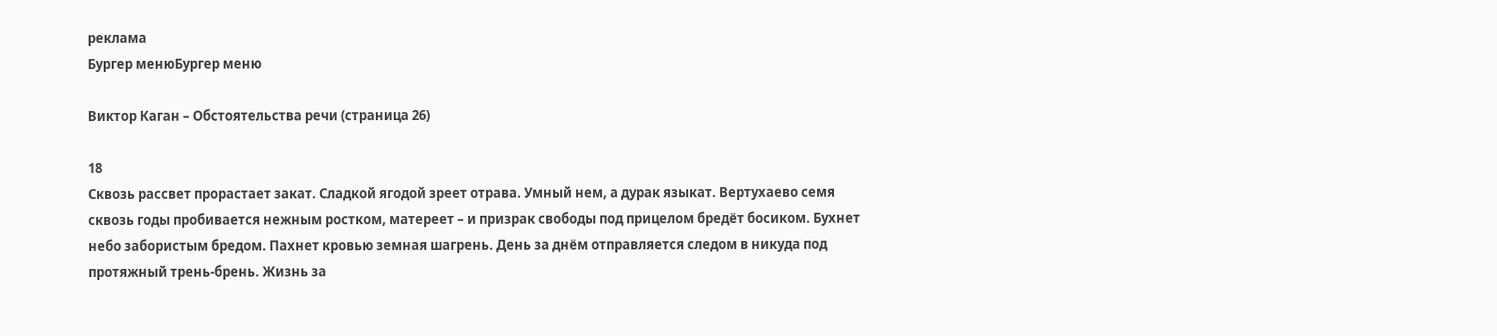реклама
Бургер менюБургер меню

Виктор Каган – Обстоятельства речи (страница 26)

18
Сквозь рассвет прорастает закат. Сладкой ягодой зреет отрава. Умный нем, а дурак языкат. Вертухаево семя сквозь годы пробивается нежным ростком, матереет – и призрак свободы под прицелом бредёт босиком. Бухнет небо забористым бредом. Пахнет кровью земная шагрень. День за днём отправляется следом в никуда под протяжный трень-брень. Жизнь за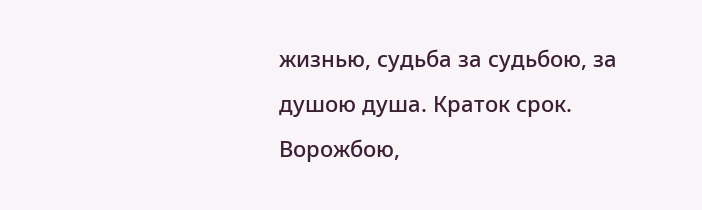жизнью, судьба за судьбою, за душою душа. Краток срок. Ворожбою,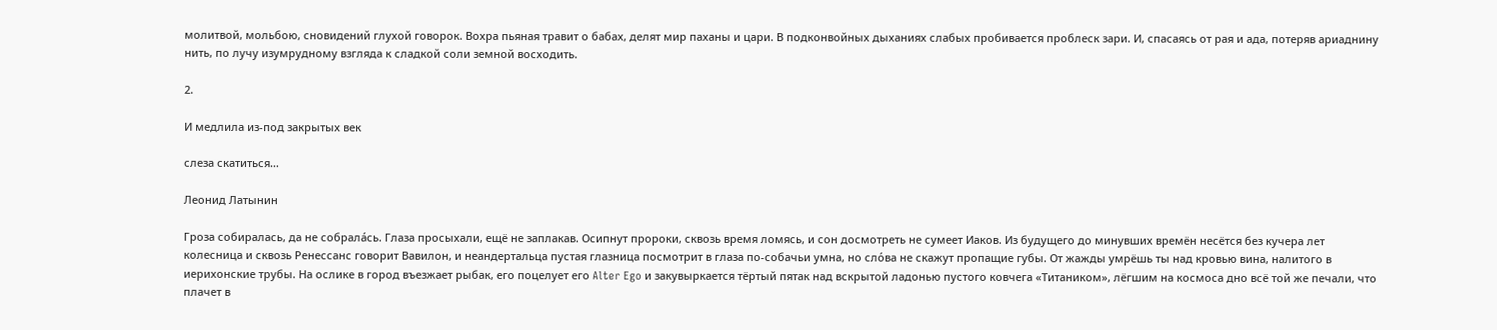молитвой, мольбою, сновидений глухой говорок. Вохра пьяная травит о бабах, делят мир паханы и цари. В подконвойных дыханиях слабых пробивается проблеск зари. И, спасаясь от рая и ада, потеряв ариаднину нить, по лучу изумрудному взгляда к сладкой соли земной восходить.

2.

И медлила из-под закрытых век

слеза скатиться…

Леонид Латынин

Гроза собиралась, да не собралáсь. Глаза просыхали, ещё не заплакав. Осипнут пророки, сквозь время ломясь, и сон досмотреть не сумеет Иаков. Из будущего до минувших времён несётся без кучера лет колесница и сквозь Ренессанс говорит Вавилон, и неандертальца пустая глазница посмотрит в глаза по-собачьи умна, но сло́ва не скажут пропащие губы. От жажды умрёшь ты над кровью вина, налитого в иерихонские трубы. На ослике в город въезжает рыбак, его поцелует его Alter Ego и закувыркается тёртый пятак над вскрытой ладонью пустого ковчега «Титаником», лёгшим на космоса дно всё той же печали, что плачет в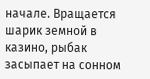начале. Вращается шарик земной в казино, рыбак засыпает на сонном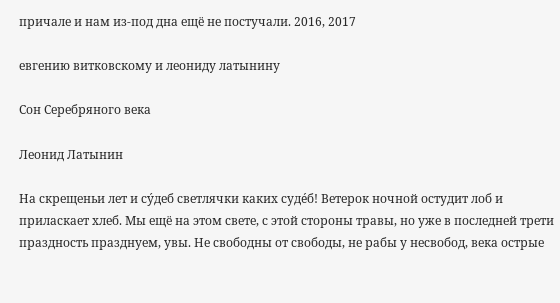причале и нам из-под дна ещё не постучали. 2016, 2017

евгению витковскому и леониду латынину

Сон Серебряного века

Леонид Латынин

На скрещеньи лет и сýдеб светлячки каких судéб! Ветерок ночной остудит лоб и приласкает хлеб. Мы ещё на этом свете, с этой стороны травы, но уже в последней трети праздность празднуем, увы. Не свободны от свободы, не рабы у несвобод, века острые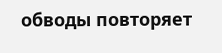обводы повторяет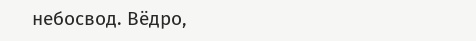небосвод. Вёдро,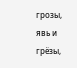грозы, явь и грёзы,